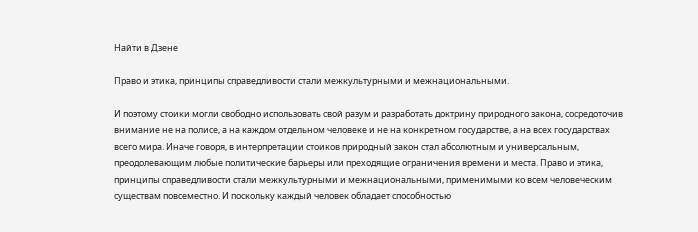Найти в Дзене

Право и этика, принципы справедливости стали межкультурными и межнациональными.

И поэтому стоики могли свободно использовать свой разум и разработать доктрину природного закона, сосредоточив внимание не на полисе, а на каждом отдельном человеке и не на конкретном государстве, а на всех государствах всего мира. Иначе говоря, в интерпретации стоиков природный закон стал абсолютным и универсальным, преодолевающим любые политические барьеры или преходящие ограничения времени и места. Право и этика, принципы справедливости стали межкультурными и межнациональными, применимыми ко всем человеческим существам повсеместно. И поскольку каждый человек обладает способностью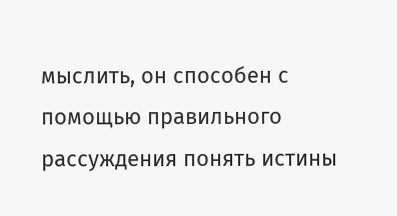мыслить, он способен с помощью правильного рассуждения понять истины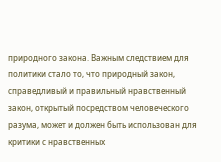природного закона. Важным следствием для политики стало то, что природный закон, справедливый и правильный нравственный закон, открытый посредством человеческого разума, может и должен быть использован для критики с нравственных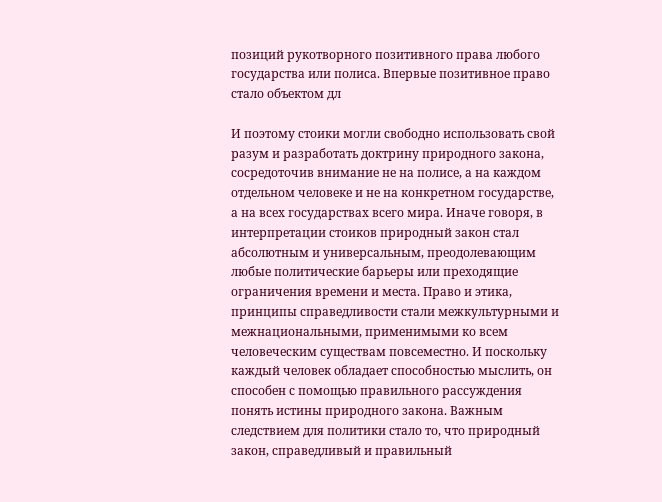позиций рукотворного позитивного права любого государства или полиса. Впервые позитивное право стало объектом дл

И поэтому стоики могли свободно использовать свой разум и разработать доктрину природного закона, сосредоточив внимание не на полисе, а на каждом отдельном человеке и не на конкретном государстве, а на всех государствах всего мира. Иначе говоря, в интерпретации стоиков природный закон стал абсолютным и универсальным, преодолевающим любые политические барьеры или преходящие ограничения времени и места. Право и этика, принципы справедливости стали межкультурными и межнациональными, применимыми ко всем человеческим существам повсеместно. И поскольку каждый человек обладает способностью мыслить, он способен с помощью правильного рассуждения понять истины природного закона. Важным следствием для политики стало то, что природный закон, справедливый и правильный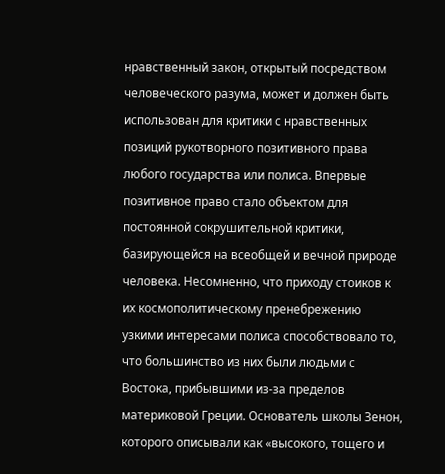нравственный закон, открытый посредством человеческого разума, может и должен быть использован для критики с нравственных позиций рукотворного позитивного права любого государства или полиса. Впервые позитивное право стало объектом для постоянной сокрушительной критики, базирующейся на всеобщей и вечной природе человека. Несомненно, что приходу стоиков к их космополитическому пренебрежению узкими интересами полиса способствовало то, что большинство из них были людьми с Востока, прибывшими из-за пределов материковой Греции. Основатель школы Зенон, которого описывали как «высокого, тощего и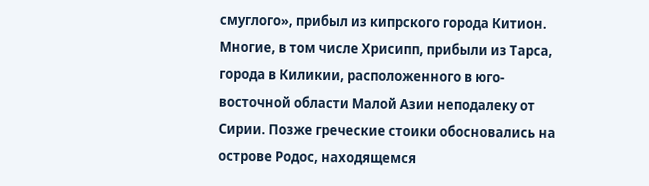смуглого», прибыл из кипрского города Китион. Многие, в том числе Хрисипп, прибыли из Тарса, города в Киликии, расположенного в юго-восточной области Малой Азии неподалеку от Сирии. Позже греческие стоики обосновались на острове Родос, находящемся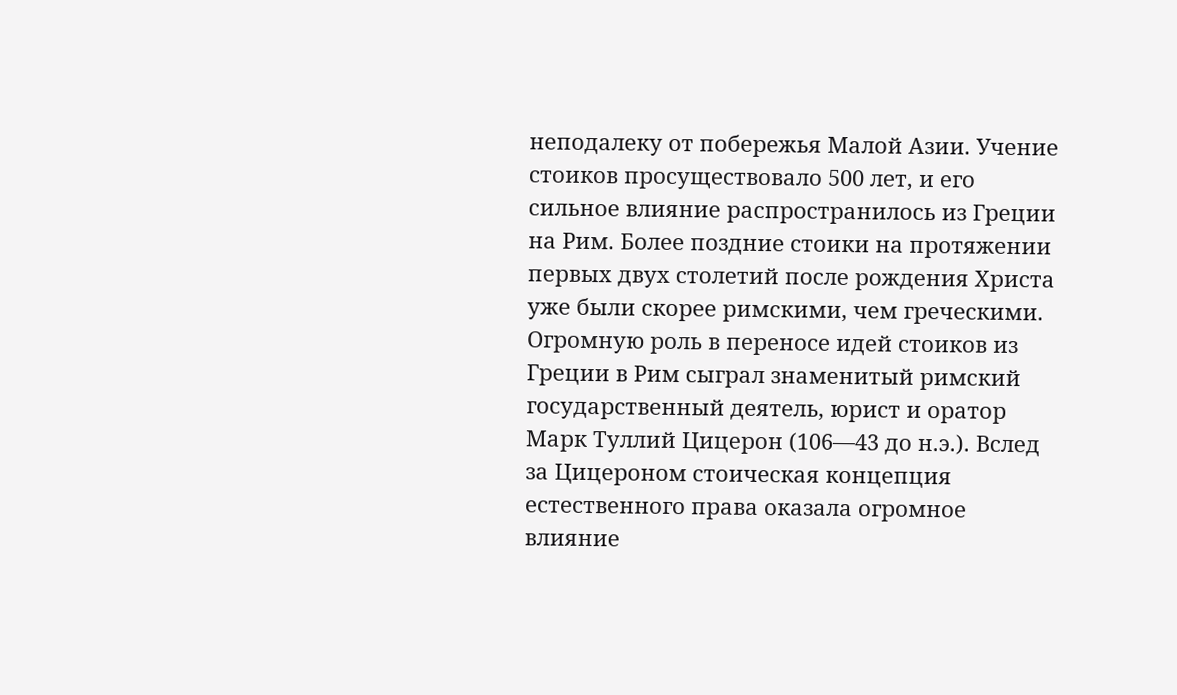неподалеку от побережья Малой Азии. Учение стоиков просуществовало 500 лет, и его сильное влияние распространилось из Греции на Рим. Более поздние стоики на протяжении первых двух столетий после рождения Христа уже были скорее римскими, чем греческими. Огромную роль в переносе идей стоиков из Греции в Рим сыграл знаменитый римский государственный деятель, юрист и оратор Марк Туллий Цицерон (106—43 до н.э.). Вслед за Цицероном стоическая концепция естественного права оказала огромное влияние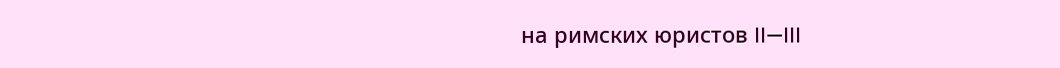на римских юристов II—III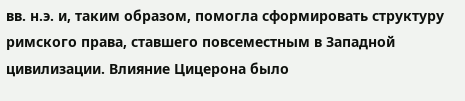вв. н.э. и, таким образом, помогла сформировать структуру римского права, ставшего повсеместным в Западной цивилизации. Влияние Цицерона было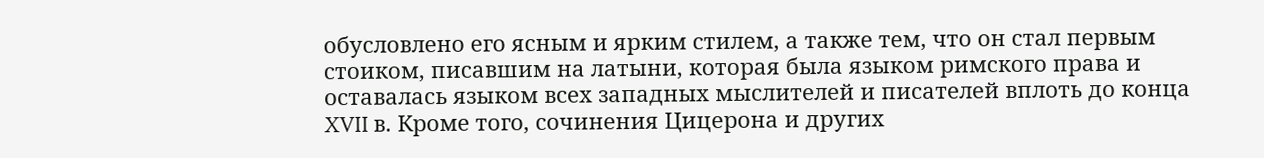обусловлено его ясным и ярким стилем, а также тем, что он стал первым стоиком, писавшим на латыни, которая была языком римского права и оставалась языком всех западных мыслителей и писателей вплоть до конца XVII в. Кроме того, сочинения Цицерона и других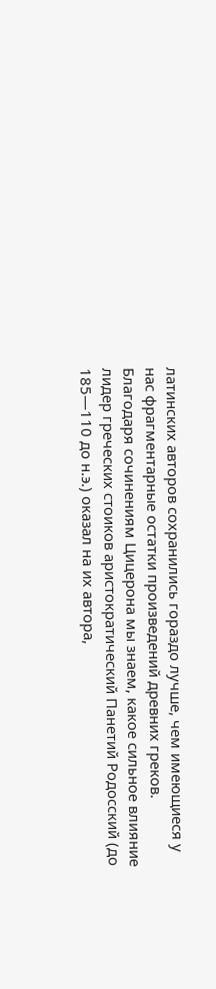латинских авторов сохранились гораздо лучше, чем имеющиеся у нас фрагментарные остатки произведений древних греков. Благодаря сочинениям Цицерона мы знаем, какое сильное влияние лидер греческих стоиков аристократический Панетий Родосский (до 185—110 до н.э.) оказал на их автора,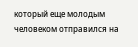который еще молодым человеком отправился на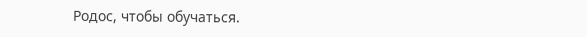Родос, чтобы обучаться.